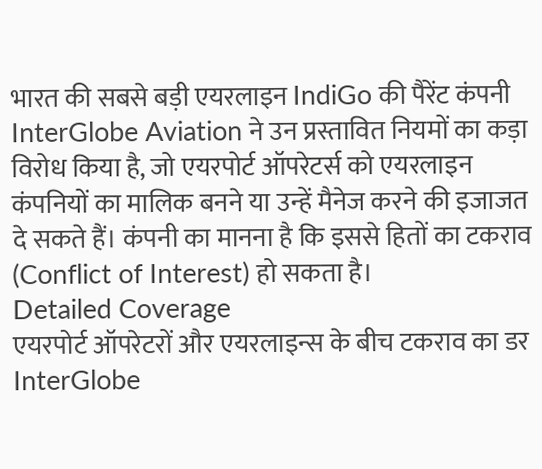भारत की सबसे बड़ी एयरलाइन IndiGo की पैरेंट कंपनी InterGlobe Aviation ने उन प्रस्तावित नियमों का कड़ा विरोध किया है, जो एयरपोर्ट ऑपरेटर्स को एयरलाइन कंपनियों का मालिक बनने या उन्हें मैनेज करने की इजाजत दे सकते हैं। कंपनी का मानना है कि इससे हितों का टकराव (Conflict of Interest) हो सकता है।
Detailed Coverage
एयरपोर्ट ऑपरेटरों और एयरलाइन्स के बीच टकराव का डर
InterGlobe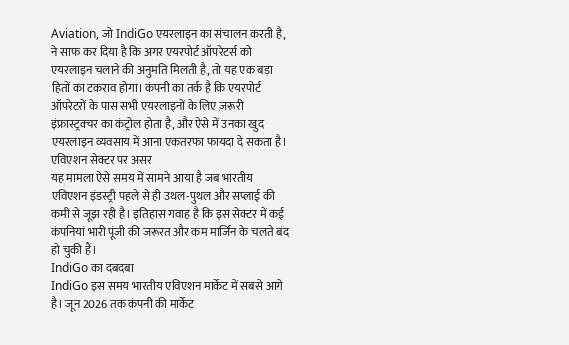Aviation, जो IndiGo एयरलाइन का संचालन करती है, ने साफ कर दिया है कि अगर एयरपोर्ट ऑपरेटर्स को एयरलाइन चलाने की अनुमति मिलती है, तो यह एक बड़ा हितों का टकराव होगा। कंपनी का तर्क है कि एयरपोर्ट ऑपरेटरों के पास सभी एयरलाइनों के लिए ज़रूरी इंफ्रास्ट्रक्चर का कंट्रोल होता है, और ऐसे में उनका खुद एयरलाइन व्यवसाय में आना एकतरफा फायदा दे सकता है।
एविएशन सेक्टर पर असर
यह मामला ऐसे समय में सामने आया है जब भारतीय एविएशन इंडस्ट्री पहले से ही उथल-पुथल और सप्लाई की कमी से जूझ रही है। इतिहास गवाह है कि इस सेक्टर में कई कंपनियां भारी पूंजी की जरूरत और कम मार्जिन के चलते बंद हो चुकी हैं।
IndiGo का दबदबा
IndiGo इस समय भारतीय एविएशन मार्केट में सबसे आगे है। जून 2026 तक कंपनी की मार्केट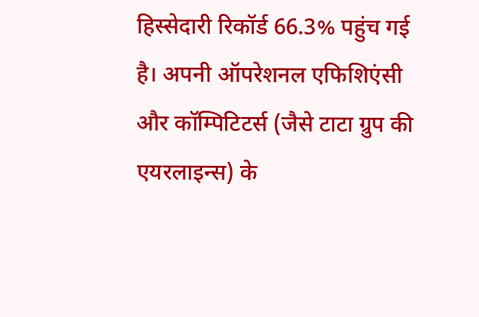हिस्सेदारी रिकॉर्ड 66.3% पहुंच गई है। अपनी ऑपरेशनल एफिशिएंसी और कॉम्पिटिटर्स (जैसे टाटा ग्रुप की एयरलाइन्स) के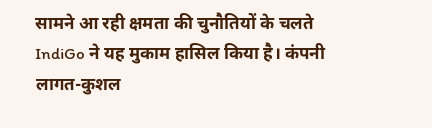सामने आ रही क्षमता की चुनौतियों के चलते IndiGo ने यह मुकाम हासिल किया है। कंपनी लागत-कुशल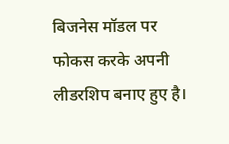बिजनेस मॉडल पर फोकस करके अपनी लीडरशिप बनाए हुए है।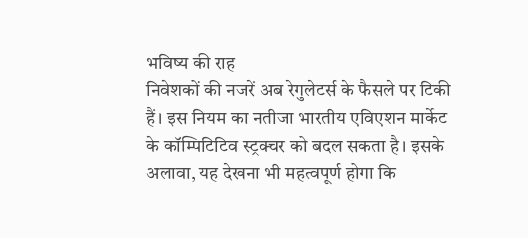भविष्य की राह
निवेशकों की नजरें अब रेगुलेटर्स के फैसले पर टिकी हैं। इस नियम का नतीजा भारतीय एविएशन मार्केट के कॉम्पिटिटिव स्ट्रक्चर को बदल सकता है। इसके अलावा, यह देखना भी महत्वपूर्ण होगा कि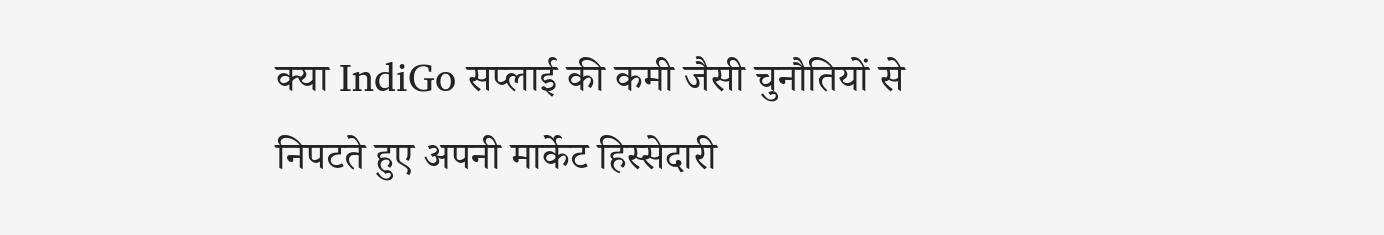क्या IndiGo सप्लाई की कमी जैसी चुनौतियों से निपटते हुए अपनी मार्केट हिस्सेदारी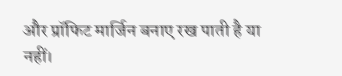और प्रॉफिट मार्जिन बनाए रख पाती है या नहीं।